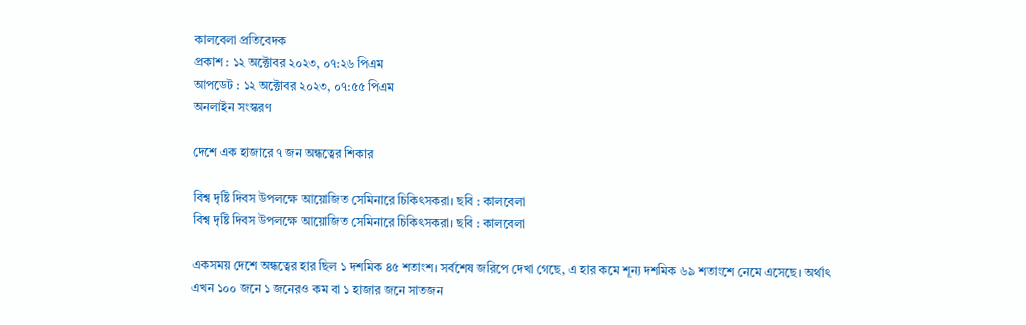কালবেলা প্রতিবেদক
প্রকাশ : ১২ অক্টোবর ২০২৩, ০৭:২৬ পিএম
আপডেট : ১২ অক্টোবর ২০২৩, ০৭:৫৫ পিএম
অনলাইন সংস্করণ

দেশে এক হাজারে ৭ জন অন্ধত্বের শিকার

বিশ্ব দৃষ্টি দিবস উপলক্ষে আয়োজিত সেমিনারে চিকিৎসকরা। ছবি : কালবেলা
বিশ্ব দৃষ্টি দিবস উপলক্ষে আয়োজিত সেমিনারে চিকিৎসকরা। ছবি : কালবেলা

একসময় দেশে অন্ধত্বের হার ছিল ১ দশমিক ৪৫ শতাংশ। সর্বশেষ জরিপে দেখা গেছে, এ হার কমে শূন্য দশমিক ৬৯ শতাংশে নেমে এসেছে। অর্থাৎ এখন ১০০ জনে ১ জনেরও কম বা ১ হাজার জনে সাতজন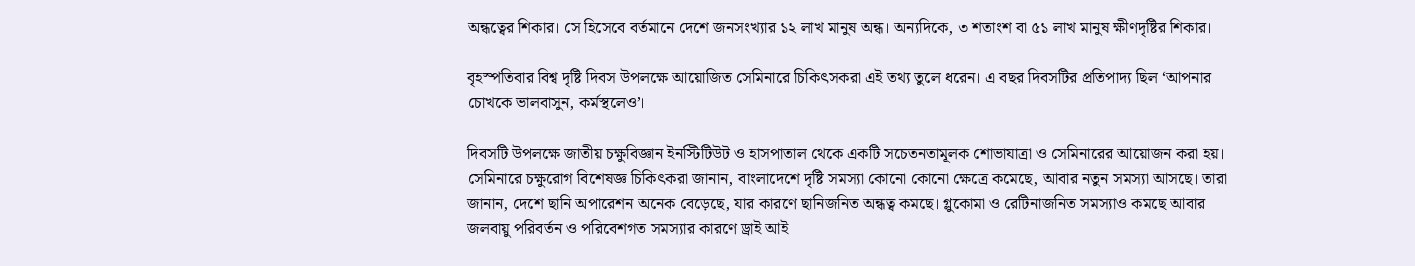অন্ধত্বের শিকার। সে হিসেবে বর্তমানে দেশে জনসংখ্যার ১২ লাখ মানুষ অন্ধ। অন্যদিকে, ৩ শতাংশ বা ৫১ লাখ মানুষ ক্ষীণদৃষ্টির শিকার।

বৃহস্পতিবার বিশ্ব দৃষ্টি দিবস উপলক্ষে আয়োজিত সেমিনারে চিকিৎসকরা এই তথ্য তুলে ধরেন। এ বছর দিবসটির প্রতিপাদ্য ছিল ‘আপনার চোখকে ভালবাসুন, কর্মস্থলেও’।

দিবসটি উপলক্ষে জাতীয় চক্ষুবিজ্ঞান ইনস্টিটিউট ও হাসপাতাল থেকে একটি সচেতনতামূলক শোভাযাত্রা ও সেমিনারের আয়োজন করা হয়। সেমিনারে চক্ষুরোগ বিশেষজ্ঞ চিকিৎকরা জানান, বাংলাদেশে দৃষ্টি সমস্যা কোনো কোনো ক্ষেত্রে কমেছে, আবার নতুন সমস্যা আসছে। তারা জানান, দেশে ছানি অপারেশন অনেক বেড়েছে, যার কারণে ছানিজনিত অন্ধত্ব কমছে। গ্লুকোমা ও রেটিনাজনিত সমস্যাও কমছে আবার জলবায়ু পরিবর্তন ও পরিবেশগত সমস্যার কারণে ড্রাই আই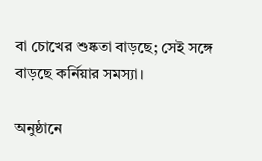বা চোখের শুষ্কতা বাড়ছে; সেই সঙ্গে বাড়ছে কর্নিয়ার সমস্যা।

অনুষ্ঠানে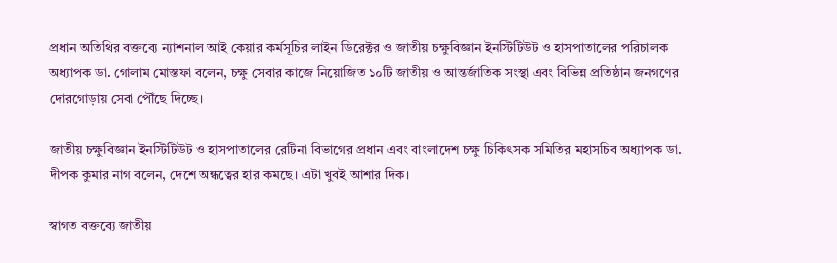প্রধান অতিথির বক্তব্যে ন্যাশনাল আই কেয়ার কর্মসূচির লাইন ডিরেক্টর ও জাতীয় চক্ষুবিজ্ঞান ইনস্টিটিউট ও হাসপাতালের পরিচালক অধ্যাপক ডা. গোলাম মোস্তফা বলেন, চক্ষু সেবার কাজে নিয়োজিত ১০টি জাতীয় ও আন্তর্জাতিক সংস্থা এবং বিভিন্ন প্রতিষ্ঠান জনগণের দোরগোড়ায় সেবা পৌঁছে দিচ্ছে।

জাতীয় চক্ষুবিজ্ঞান ইনস্টিটিউট ও হাসপাতালের রেটিনা বিভাগের প্রধান এবং বাংলাদেশ চক্ষু চিকিৎসক সমিতির মহাসচিব অধ্যাপক ডা. দীপক কুমার নাগ বলেন, দেশে অন্ধত্বের হার কমছে। এটা খুবই আশার দিক।

স্বাগত বক্তব্যে জাতীয়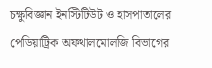চক্ষুবিজ্ঞান ইনস্টিটিউট ও হাসপাতালের পেডিয়াট্রিক অফথালমোলজি বিভাগের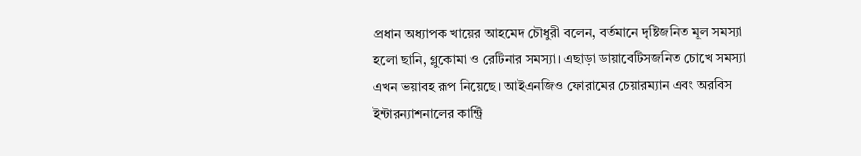প্রধান অধ্যাপক খায়ের আহমেদ চৌধুরী বলেন, বর্তমানে দৃষ্টিজনিত মূল সমস্যা হলো ছানি, গ্লুকোমা ও রেটিনার সমস্যা। এছাড়া ডায়াবেটিসজনিত চোখে সমস্যা এখন ভয়াবহ রূপ নিয়েছে। আইএনজিও ফোরামের চেয়ারম্যান এবং অরবিস ইন্টারন্যাশনালের কান্ট্রি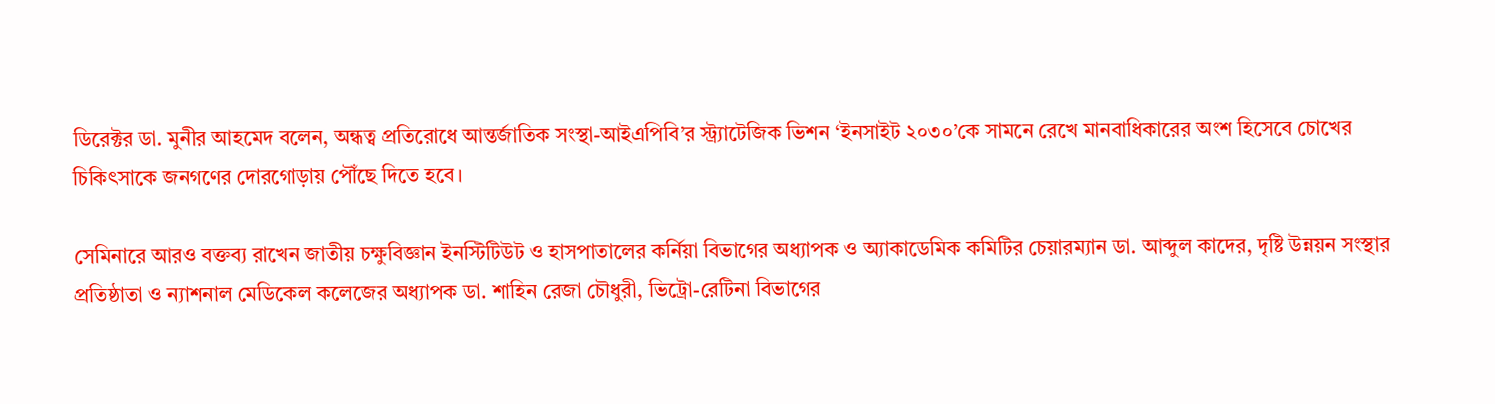ডিরেক্টর ডা. মুনীর আহমেদ বলেন, অন্ধত্ব প্রতিরোধে আন্তর্জাতিক সংস্থা-আইএপিবি’র স্ট্র্যাটেজিক ভিশন ‘ইনসাইট ২০৩০’কে সামনে রেখে মানবাধিকারের অংশ হিসেবে চোখের চিকিৎসাকে জনগণের দোরগোড়ায় পৌঁছে দিতে হবে।

সেমিনারে আরও বক্তব্য রাখেন জাতীয় চক্ষুবিজ্ঞান ইনস্টিটিউট ও হাসপাতালের কর্নিয়া বিভাগের অধ্যাপক ও অ্যাকাডেমিক কমিটির চেয়ারম্যান ডা. আব্দুল কাদের, দৃষ্টি উন্নয়ন সংস্থার প্রতিষ্ঠাতা ও ন্যাশনাল মেডিকেল কলেজের অধ্যাপক ডা. শাহিন রেজা চৌধুরী, ভিট্রো-রেটিনা বিভাগের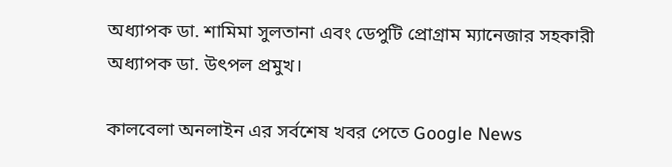অধ্যাপক ডা. শামিমা সুলতানা এবং ডেপুটি প্রোগ্রাম ম্যানেজার সহকারী অধ্যাপক ডা. উৎপল প্রমুখ।

কালবেলা অনলাইন এর সর্বশেষ খবর পেতে Google News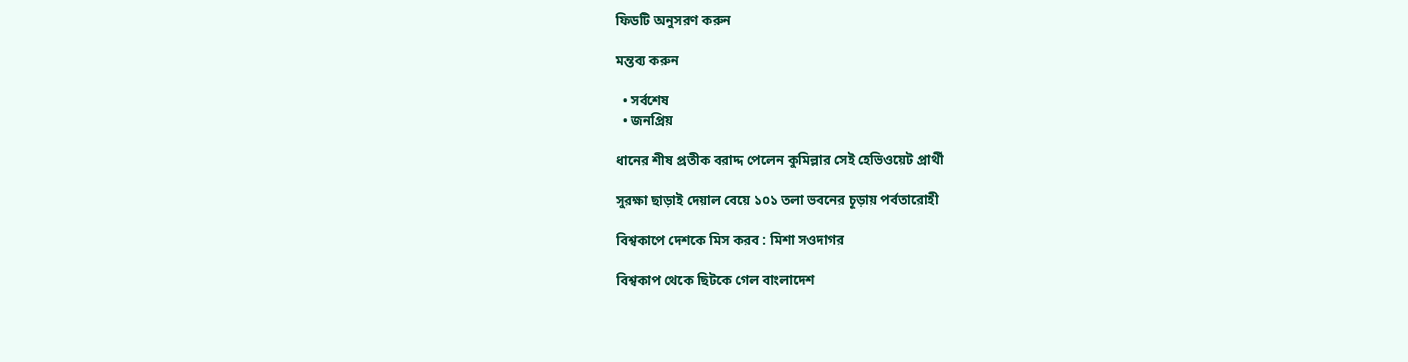ফিডটি অনুসরণ করুন

মন্তব্য করুন

  • সর্বশেষ
  • জনপ্রিয়

ধানের শীষ প্রতীক বরাদ্দ পেলেন কুমিল্লার সেই হেভিওয়েট প্রার্থী

সুরক্ষা ছাড়াই দেয়াল বেয়ে ১০১ তলা ভবনের চূড়ায় পর্বতারোহী

বিশ্বকাপে দেশকে মিস করব : মিশা সওদাগর

বিশ্বকাপ থেকে ছিটকে গেল বাংলাদেশ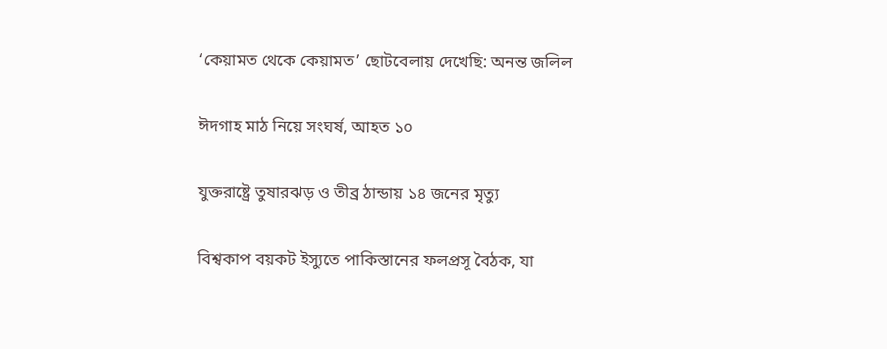‘কেয়ামত থেকে কেয়ামত’ ছোটবেলায় দেখেছি: অনন্ত জলিল

ঈদগাহ মাঠ নিয়ে সংঘর্ষ, আহত ১০

যুক্তরাষ্ট্রে তুষারঝড় ও তীব্র ঠান্ডায় ১৪ জনের মৃত্যু

বিশ্বকাপ বয়কট ইস্যুতে পাকিস্তানের ফলপ্রসূ বৈঠক, যা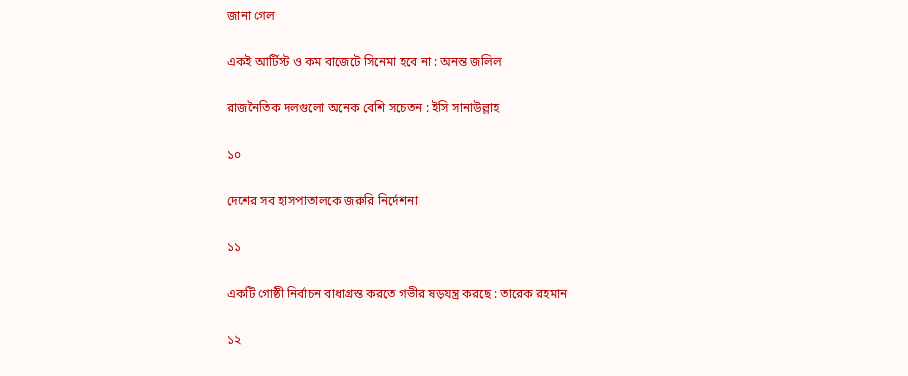জানা গেল

একই আর্টিস্ট ও কম বাজেটে সিনেমা হবে না : অনন্ত জলিল

রাজনৈতিক দলগুলো অনেক বেশি সচেতন : ইসি সানাউল্লাহ

১০

দেশের সব হাসপাতালকে জরুরি নির্দেশনা

১১

একটি গোষ্ঠী নির্বাচন বাধাগ্রস্ত করতে গভীর ষড়যন্ত্র করছে : তারেক রহমান

১২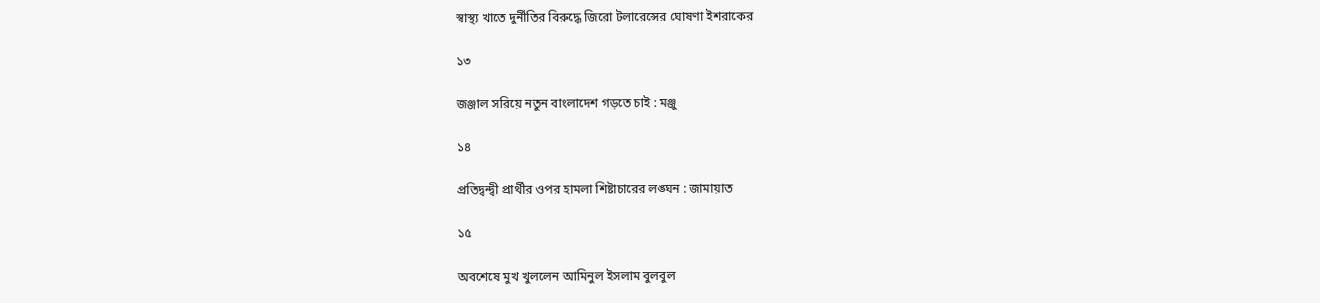স্বাস্থ্য খাতে দুর্নীতির বিরুদ্ধে জিরো টলারেন্সের ঘোষণা ইশরাকের

১৩

জঞ্জাল সরিয়ে নতুন বাংলাদেশ গড়তে চাই : মঞ্জু

১৪

প্রতিদ্বন্দ্বী প্রার্থীর ওপর হামলা শিষ্টাচারের লঙ্ঘন : জামায়াত

১৫

অবশেষে মুখ খুললেন আমিনুল ইসলাম বুলবুল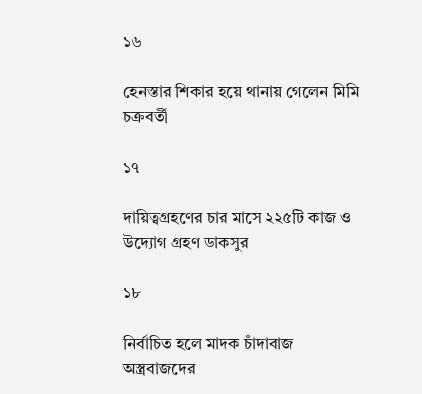১৬

হেনস্তার শিকার হয়ে থানায় গেলেন মিমি চক্রবর্তী

১৭

দায়িত্বগ্রহণের চার মাসে ২২৫টি কাজ ও উদ্যোগ গ্রহণ ডাকসুর

১৮

নির্বাচিত হলে মাদক চাঁদাবাজ অস্ত্রবাজদের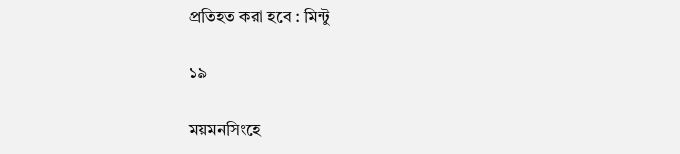প্রতিহত করা হবে : মিন্টু

১৯

ময়মনসিংহে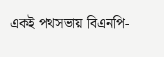একই পথসভায় বিএনপি-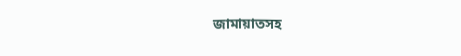জামায়াতসহ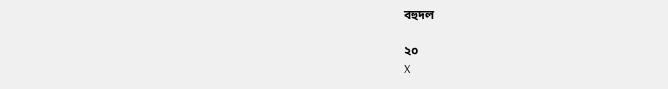বহুদল

২০
X